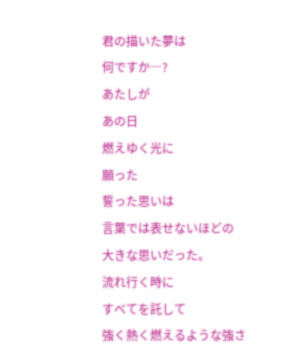君の描いた夢は
何ですか―?
あたしが
あの日
燃えゆく光に
願った
誓った思いは
言葉では表せないほどの
大きな思いだった。
流れ行く時に
すべてを託して
強く熱く燃えるような強さ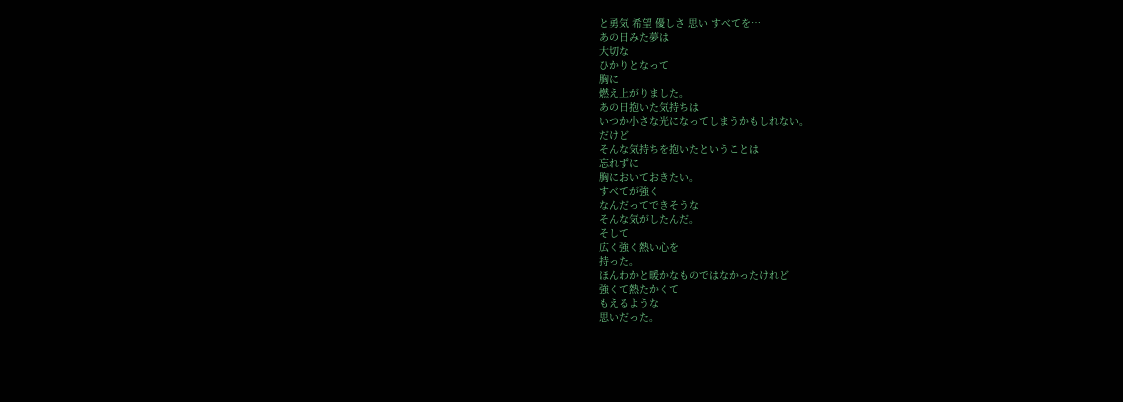と勇気 希望 優しさ 思い すべてを…
あの日みた夢は
大切な
ひかりとなって
胸に
燃え上がりました。
あの日抱いた気持ちは
いつか小さな光になってしまうかもしれない。
だけど
そんな気持ちを抱いたということは
忘れずに
胸においておきたい。
すべてが強く
なんだってできそうな
そんな気がしたんだ。
そして
広く強く熱い心を
持った。
ほんわかと暖かなものではなかったけれど
強くて熱たかくて
もえるような
思いだった。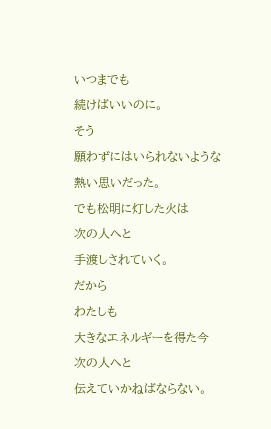いつまでも
続けばいいのに。
そう
願わずにはいられないような
熱い思いだった。
でも松明に灯した火は
次の人へと
手渡しされていく。
だから
わたしも
大きなエネルギーを得た今
次の人へと
伝えていかねばならない。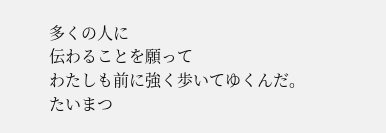多くの人に
伝わることを願って
わたしも前に強く歩いてゆくんだ。
たいまつ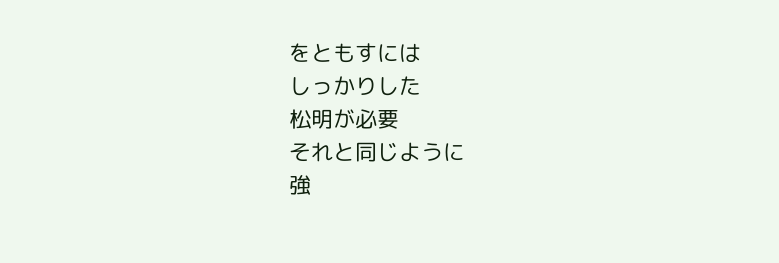をともすには
しっかりした
松明が必要
それと同じように
強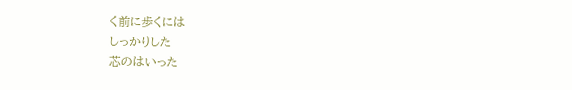く前に歩くには
しっかりした
芯のはいった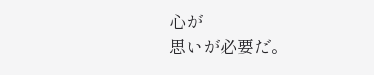心が
思いが必要だ。